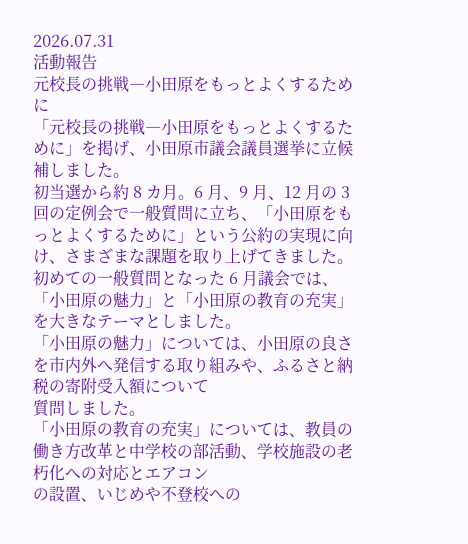2026.07.31
活動報告
元校長の挑戦―小田原をもっとよくするために
「元校長の挑戦―小田原をもっとよくするために」を掲げ、小田原市議会議員選挙に立候補しました。
初当選から約 8 カ月。6 月、9 月、12 月の 3 回の定例会で一般質問に立ち、「小田原をもっとよくするために」という公約の実現に向け、さまざまな課題を取り上げてきました。
初めての一般質問となった 6 月議会では、「小田原の魅力」と「小田原の教育の充実」を大きなテーマとしました。
「小田原の魅力」については、小田原の良さを市内外へ発信する取り組みや、ふるさと納税の寄附受入額について
質問しました。
「小田原の教育の充実」については、教員の働き方改革と中学校の部活動、学校施設の老朽化への対応とエアコン
の設置、いじめや不登校への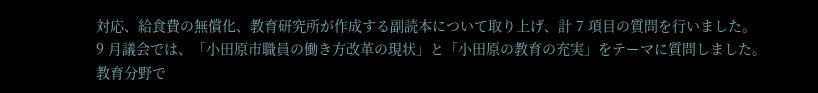対応、給食費の無償化、教育研究所が作成する副読本について取り上げ、計 7 項目の質問を行いました。
9 月議会では、「小田原市職員の働き方改革の現状」と「小田原の教育の充実」をテーマに質問しました。
教育分野で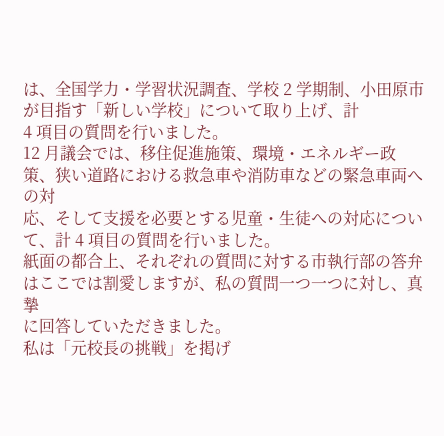は、全国学力・学習状況調査、学校 2 学期制、小田原市が目指す「新しい学校」について取り上げ、計
4 項目の質問を行いました。
12 月議会では、移住促進施策、環境・エネルギー政策、狭い道路における救急車や消防車などの緊急車両への対
応、そして支援を必要とする児童・生徒への対応について、計 4 項目の質問を行いました。
紙面の都合上、それぞれの質問に対する市執行部の答弁はここでは割愛しますが、私の質問一つ一つに対し、真摯
に回答していただきました。
私は「元校長の挑戦」を掲げ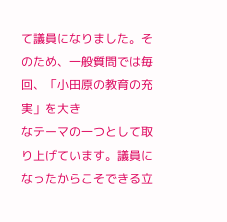て議員になりました。そのため、一般質問では毎回、「小田原の教育の充実」を大き
なテーマの一つとして取り上げています。議員になったからこそできる立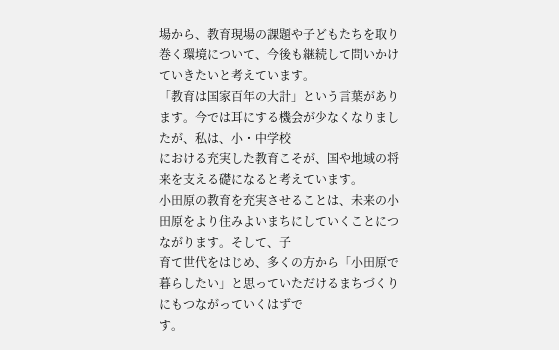場から、教育現場の課題や子どもたちを取り巻く環境について、今後も継続して問いかけていきたいと考えています。
「教育は国家百年の大計」という言葉があります。今では耳にする機会が少なくなりましたが、私は、小・中学校
における充実した教育こそが、国や地域の将来を支える礎になると考えています。
小田原の教育を充実させることは、未来の小田原をより住みよいまちにしていくことにつながります。そして、子
育て世代をはじめ、多くの方から「小田原で暮らしたい」と思っていただけるまちづくりにもつながっていくはずで
す。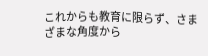これからも教育に限らず、さまざまな角度から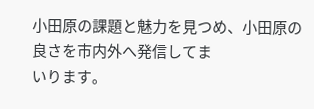小田原の課題と魅力を見つめ、小田原の良さを市内外へ発信してま
いります。